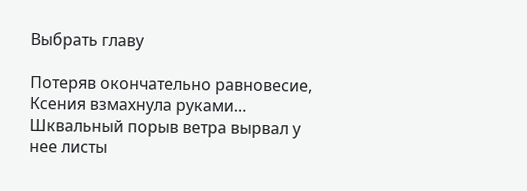Выбрать главу

Потеряв окончательно равновесие, Ксения взмахнула руками… Шквальный порыв ветра вырвал у нее листы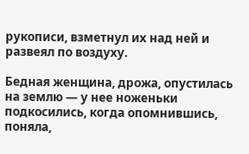рукописи, взметнул их над ней и развеял по воздуху.

Бедная женщина, дрожа, опустилась на землю — у нее ноженьки подкосились, когда опомнившись, поняла,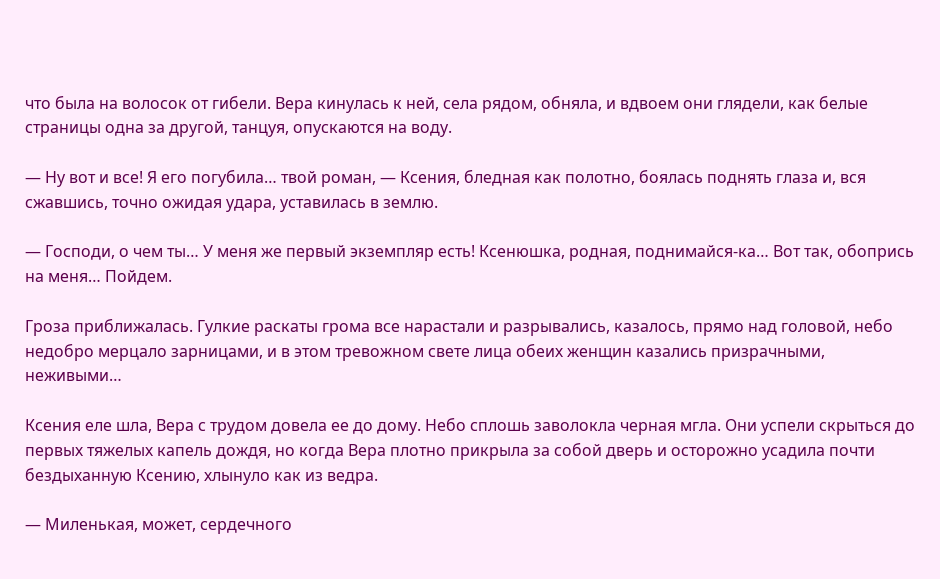что была на волосок от гибели. Вера кинулась к ней, села рядом, обняла, и вдвоем они глядели, как белые страницы одна за другой, танцуя, опускаются на воду.

— Ну вот и все! Я его погубила… твой роман, — Ксения, бледная как полотно, боялась поднять глаза и, вся сжавшись, точно ожидая удара, уставилась в землю.

— Господи, о чем ты… У меня же первый экземпляр есть! Ксенюшка, родная, поднимайся-ка… Вот так, обопрись на меня… Пойдем.

Гроза приближалась. Гулкие раскаты грома все нарастали и разрывались, казалось, прямо над головой, небо недобро мерцало зарницами, и в этом тревожном свете лица обеих женщин казались призрачными, неживыми…

Ксения еле шла, Вера с трудом довела ее до дому. Небо сплошь заволокла черная мгла. Они успели скрыться до первых тяжелых капель дождя, но когда Вера плотно прикрыла за собой дверь и осторожно усадила почти бездыханную Ксению, хлынуло как из ведра.

— Миленькая, может, сердечного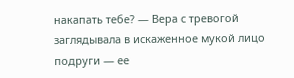накапать тебе? — Вера с тревогой заглядывала в искаженное мукой лицо подруги — ее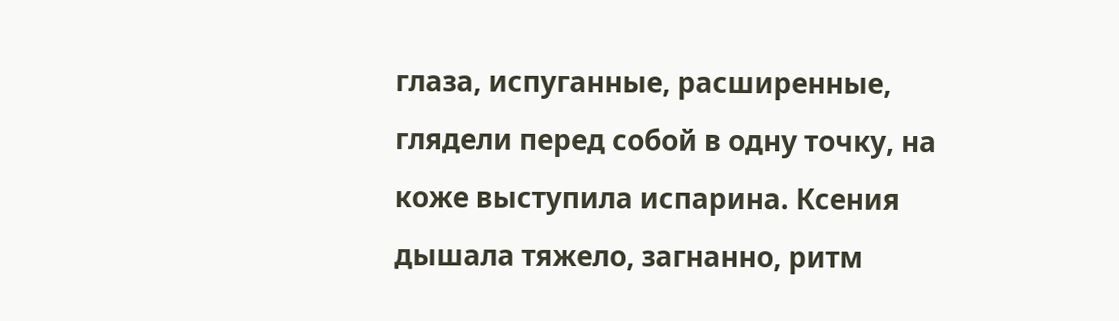глаза, испуганные, расширенные, глядели перед собой в одну точку, на коже выступила испарина. Ксения дышала тяжело, загнанно, ритм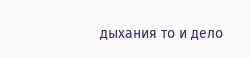дыхания то и дело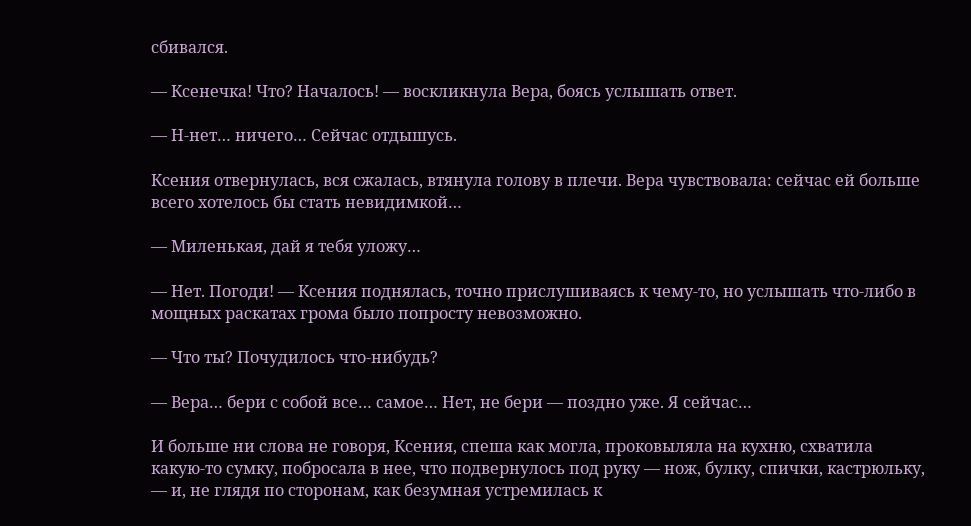сбивался.

— Ксенечка! Что? Началось! — воскликнула Вера, боясь услышать ответ.

— Н-нет… ничего… Сейчас отдышусь.

Ксения отвернулась, вся сжалась, втянула голову в плечи. Вера чувствовала: сейчас ей больше всего хотелось бы стать невидимкой…

— Миленькая, дай я тебя уложу…

— Нет. Погоди! — Ксения поднялась, точно прислушиваясь к чему-то, но услышать что-либо в мощных раскатах грома было попросту невозможно.

— Что ты? Почудилось что-нибудь?

— Вера… бери с собой все… самое… Нет, не бери — поздно уже. Я сейчас…

И больше ни слова не говоря, Ксения, спеша как могла, проковыляла на кухню, схватила какую-то сумку, побросала в нее, что подвернулось под руку — нож, булку, спички, кастрюльку, — и, не глядя по сторонам, как безумная устремилась к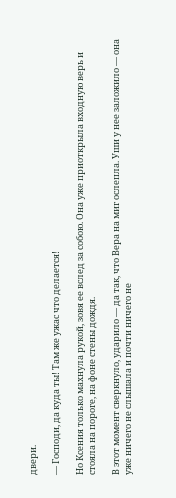двери.

— Господи, да куда ты! Там же ужас что делается!

Но Ксения только махнула рукой, зовя ее вслед за собою. Она уже приоткрыла входную верь и стояла на пороге, на фоне стены дождя.

В этот момент сверкнуло, ударило — да так, что Вера на миг ослепла. Уши у нее заложило — она уже ничего не слышала и почти ничего не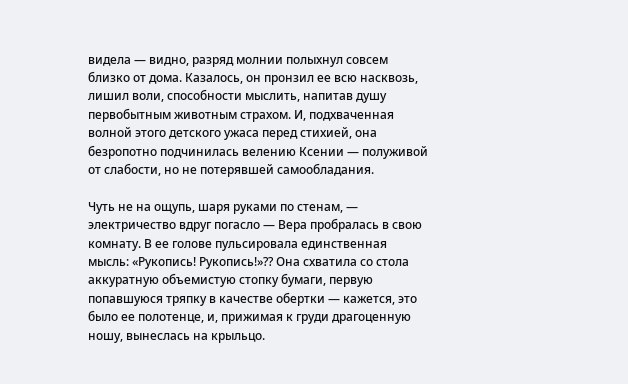видела — видно, разряд молнии полыхнул совсем близко от дома. Казалось, он пронзил ее всю насквозь, лишил воли, способности мыслить, напитав душу первобытным животным страхом. И, подхваченная волной этого детского ужаса перед стихией, она безропотно подчинилась велению Ксении — полуживой от слабости, но не потерявшей самообладания.

Чуть не на ощупь, шаря руками по стенам, — электричество вдруг погасло — Вера пробралась в свою комнату. В ее голове пульсировала единственная мысль: «Рукопись! Рукопись!»?? Она схватила со стола аккуратную объемистую стопку бумаги, первую попавшуюся тряпку в качестве обертки — кажется, это было ее полотенце, и, прижимая к груди драгоценную ношу, вынеслась на крыльцо.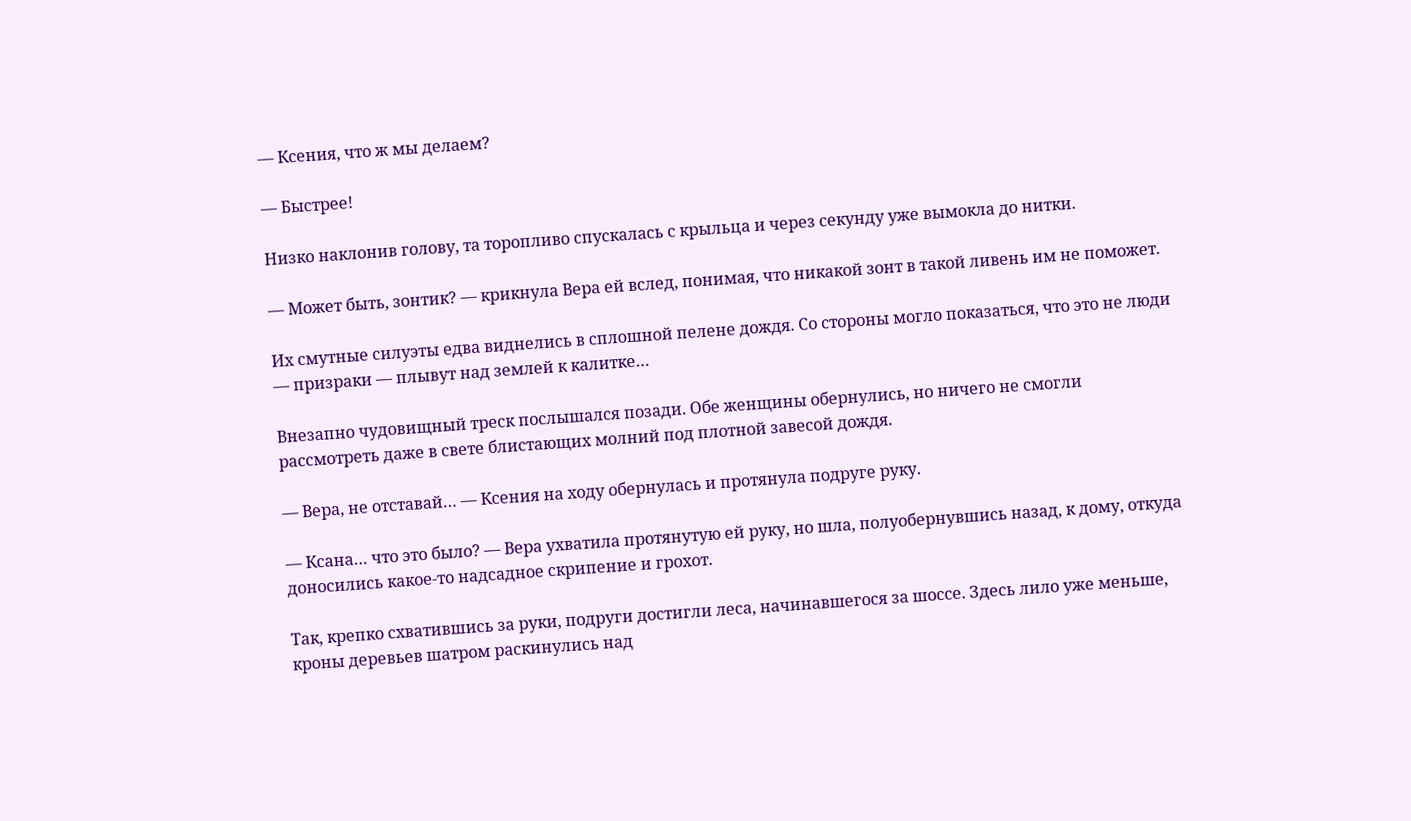— Ксения, что ж мы делаем?

— Быстрее!

Низко наклонив голову, та торопливо спускалась с крыльца и через секунду уже вымокла до нитки.

— Может быть, зонтик? — крикнула Вера ей вслед, понимая, что никакой зонт в такой ливень им не поможет.

Их смутные силуэты едва виднелись в сплошной пелене дождя. Со стороны могло показаться, что это не люди — призраки — плывут над землей к калитке…

Внезапно чудовищный треск послышался позади. Обе женщины обернулись, но ничего не смогли рассмотреть даже в свете блистающих молний под плотной завесой дождя.

— Вера, не отставай… — Ксения на ходу обернулась и протянула подруге руку.

— Ксана… что это было? — Вера ухватила протянутую ей руку, но шла, полуобернувшись назад, к дому, откуда доносились какое-то надсадное скрипение и грохот.

Так, крепко схватившись за руки, подруги достигли леса, начинавшегося за шоссе. Здесь лило уже меньше, кроны деревьев шатром раскинулись над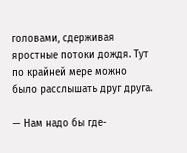головами, сдерживая яростные потоки дождя. Тут по крайней мере можно было расслышать друг друга.

— Нам надо бы где-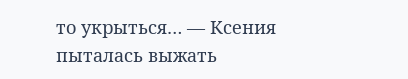то укрыться… — Ксения пыталась выжать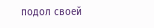подол своей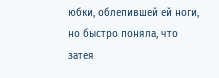юбки, облепившей ей ноги, но быстро поняла, что затея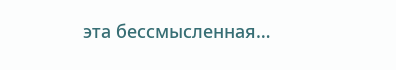эта бессмысленная…